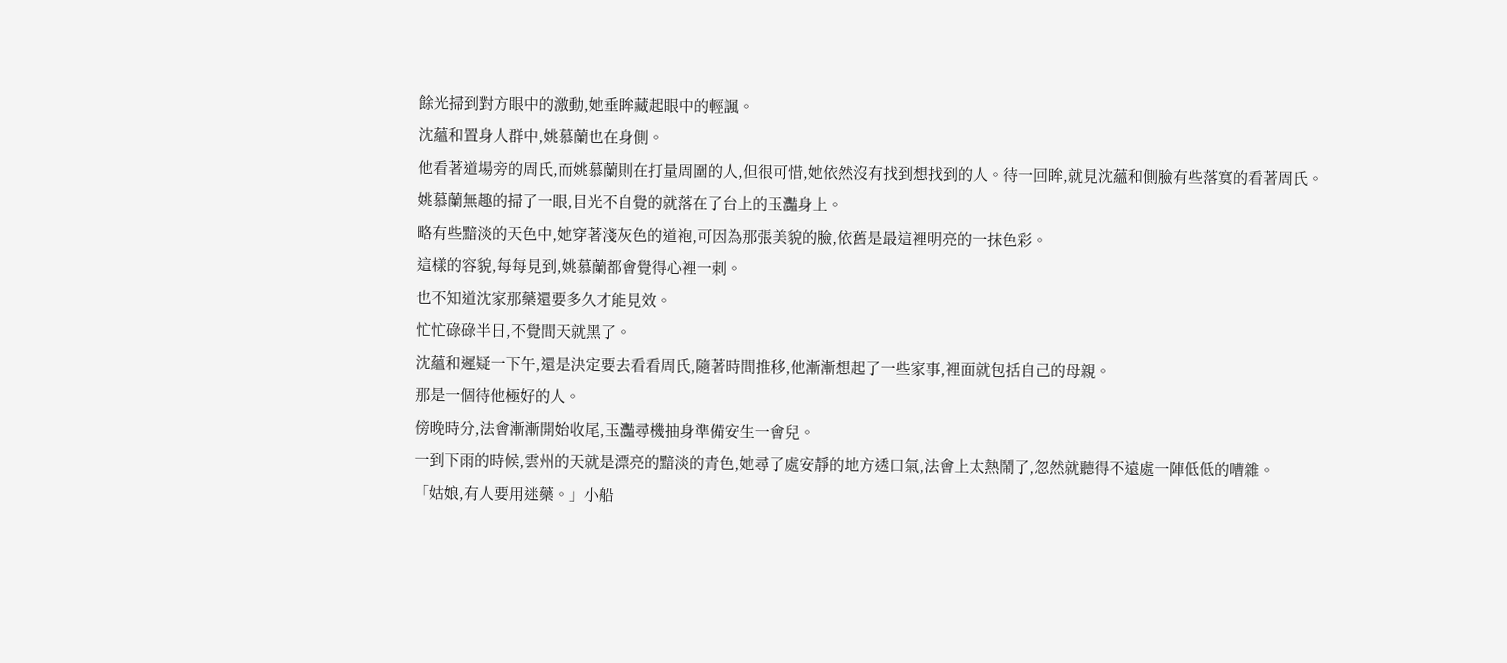餘光掃到對方眼中的激動,她垂眸藏起眼中的輕諷。
沈蘊和置身人群中,姚慕蘭也在身側。
他看著道場旁的周氏,而姚慕蘭則在打量周圍的人,但很可惜,她依然沒有找到想找到的人。待一回眸,就見沈蘊和側臉有些落寞的看著周氏。
姚慕蘭無趣的掃了一眼,目光不自覺的就落在了台上的玉灩身上。
略有些黯淡的天色中,她穿著淺灰色的道袍,可因為那張美貌的臉,依舊是最這裡明亮的一抹色彩。
這樣的容貌,每每見到,姚慕蘭都會覺得心裡一刺。
也不知道沈家那藥還要多久才能見效。
忙忙碌碌半日,不覺間天就黑了。
沈蘊和遲疑一下午,還是決定要去看看周氏,隨著時間推移,他漸漸想起了一些家事,裡面就包括自己的母親。
那是一個待他極好的人。
傍晚時分,法會漸漸開始收尾,玉灩尋機抽身準備安生一會兒。
一到下雨的時候,雲州的天就是漂亮的黯淡的青色,她尋了處安靜的地方透口氣,法會上太熱鬧了,忽然就聽得不遠處一陣低低的嘈雜。
「姑娘,有人要用迷藥。」小船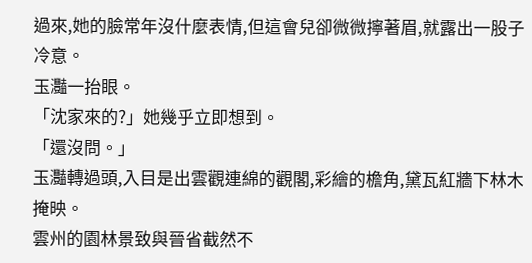過來,她的臉常年沒什麼表情,但這會兒卻微微擰著眉,就露出一股子冷意。
玉灩一抬眼。
「沈家來的?」她幾乎立即想到。
「還沒問。」
玉灩轉過頭,入目是出雲觀連綿的觀閣,彩繪的檐角,黛瓦紅牆下林木掩映。
雲州的園林景致與晉省截然不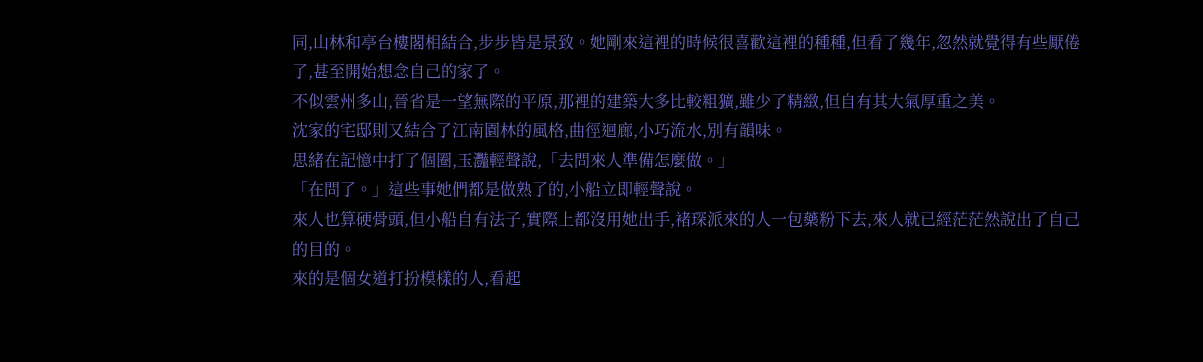同,山林和亭台樓閣相結合,步步皆是景致。她剛來這裡的時候很喜歡這裡的種種,但看了幾年,忽然就覺得有些厭倦了,甚至開始想念自己的家了。
不似雲州多山,晉省是一望無際的平原,那裡的建築大多比較粗獷,雖少了精緻,但自有其大氣厚重之美。
沈家的宅邸則又結合了江南園林的風格,曲徑迴廊,小巧流水,別有韻味。
思緒在記憶中打了個圈,玉灩輕聲說,「去問來人準備怎麼做。」
「在問了。」這些事她們都是做熟了的,小船立即輕聲說。
來人也算硬骨頭,但小船自有法子,實際上都沒用她出手,褚琛派來的人一包藥粉下去,來人就已經茫茫然說出了自己的目的。
來的是個女道打扮模樣的人,看起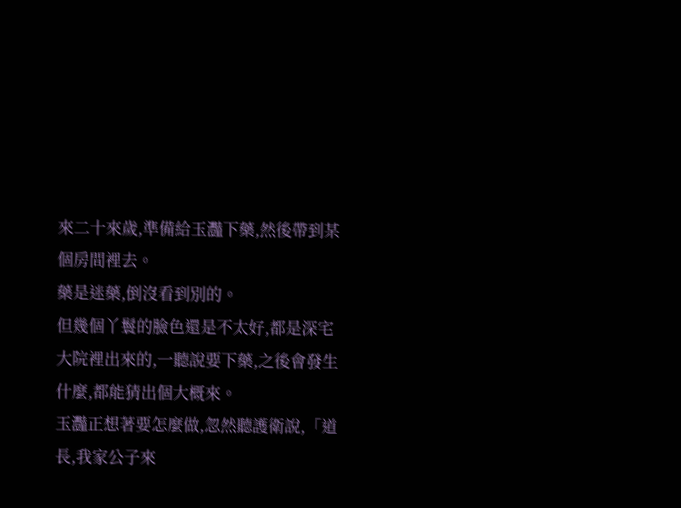來二十來歲,準備給玉灩下藥,然後帶到某個房間裡去。
藥是迷藥,倒沒看到別的。
但幾個丫鬟的臉色還是不太好,都是深宅大院裡出來的,一聽說要下藥,之後會發生什麼,都能猜出個大概來。
玉灩正想著要怎麼做,忽然聽護衛說,「道長,我家公子來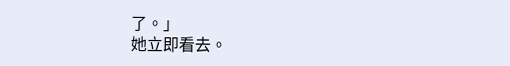了。」
她立即看去。